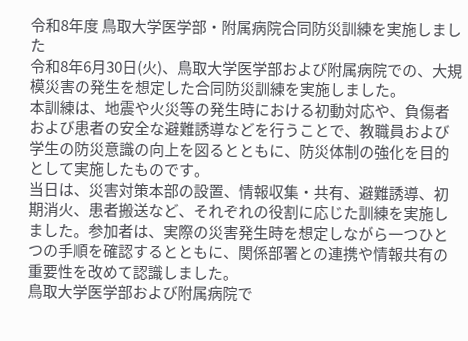令和8年度 鳥取大学医学部・附属病院合同防災訓練を実施しました
令和8年6月30日(火)、鳥取大学医学部および附属病院での、大規模災害の発生を想定した合同防災訓練を実施しました。
本訓練は、地震や火災等の発生時における初動対応や、負傷者および患者の安全な避難誘導などを行うことで、教職員および学生の防災意識の向上を図るとともに、防災体制の強化を目的として実施したものです。
当日は、災害対策本部の設置、情報収集・共有、避難誘導、初期消火、患者搬送など、それぞれの役割に応じた訓練を実施しました。参加者は、実際の災害発生時を想定しながら一つひとつの手順を確認するとともに、関係部署との連携や情報共有の重要性を改めて認識しました。
鳥取大学医学部および附属病院で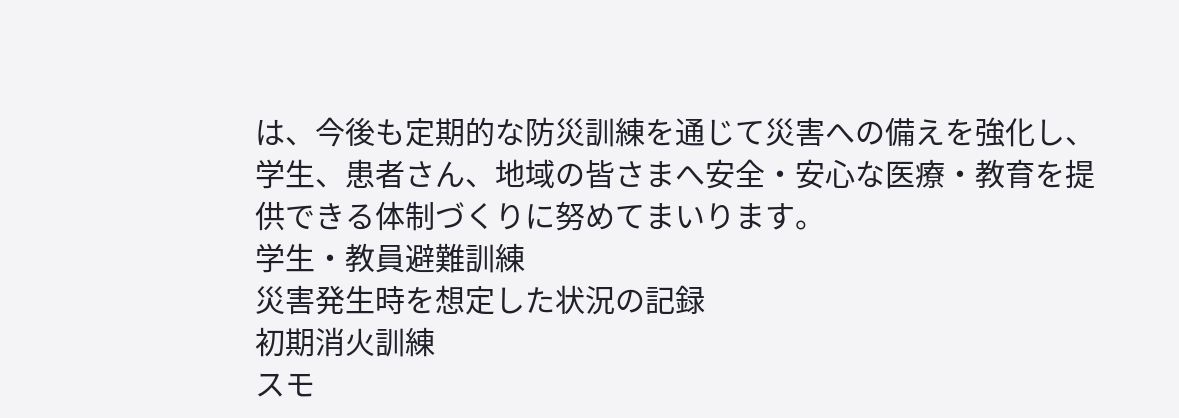は、今後も定期的な防災訓練を通じて災害への備えを強化し、学生、患者さん、地域の皆さまへ安全・安心な医療・教育を提供できる体制づくりに努めてまいります。
学生・教員避難訓練
災害発生時を想定した状況の記録
初期消火訓練
スモ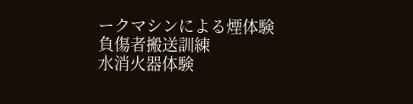ークマシンによる煙体験
負傷者搬送訓練
水消火器体験